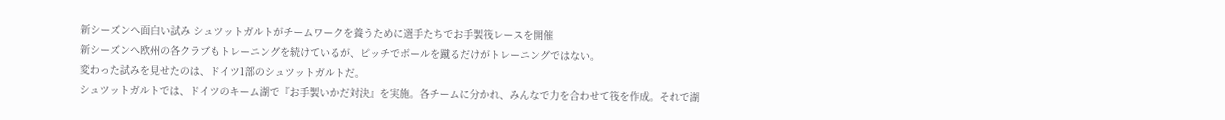新シーズンへ面白い試み シュツットガルトがチームワークを養うために選手たちでお手製筏レースを開催
新シーズンへ欧州の各クラブもトレーニングを続けているが、ピッチでボールを蹴るだけがトレーニングではない。
変わった試みを見せたのは、ドイツ1部のシュツットガルトだ。
シュツットガルトでは、ドイツのキーム湖で『お手製いかだ対決』を実施。各チームに分かれ、みんなで力を合わせて筏を作成。それで湖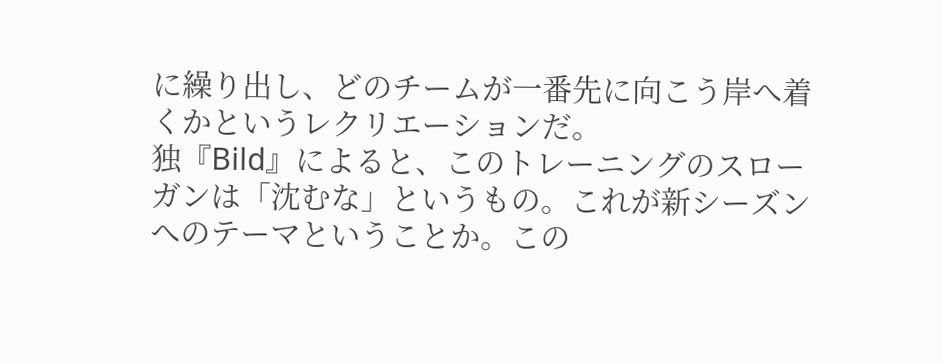に繰り出し、どのチームが一番先に向こう岸へ着くかというレクリエーションだ。
独『Bild』によると、このトレーニングのスローガンは「沈むな」というもの。これが新シーズンへのテーマということか。この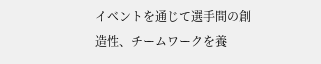イベントを通じて選手間の創造性、チームワークを養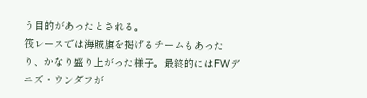う目的があったとされる。
筏レースでは海賊旗を掲げるチームもあったり、かなり盛り上がった様子。最終的にはFWデニズ・ウンダフが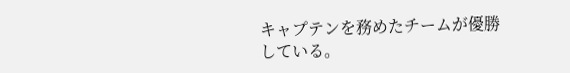キャプテンを務めたチームが優勝している。